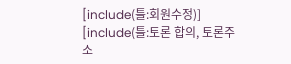[include(틀:회원수정)] [include(틀:토론 합의, 토론주소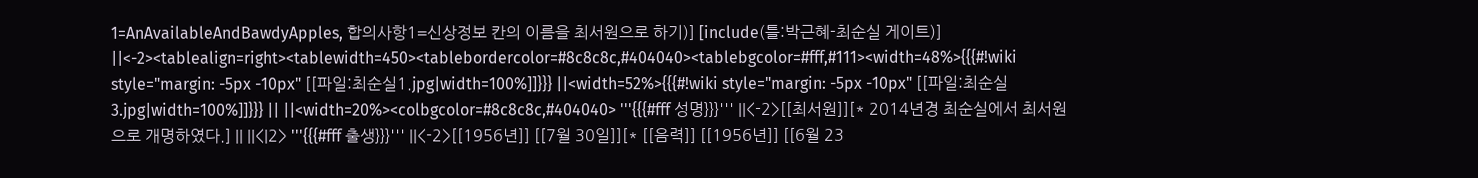1=AnAvailableAndBawdyApples, 합의사항1=신상정보 칸의 이름을 최서원으로 하기)] [include(틀:박근혜-최순실 게이트)] ||<-2><tablealign=right><tablewidth=450><tablebordercolor=#8c8c8c,#404040><tablebgcolor=#fff,#111><width=48%>{{{#!wiki style="margin: -5px -10px" [[파일:최순실1.jpg|width=100%]]}}} ||<width=52%>{{{#!wiki style="margin: -5px -10px" [[파일:최순실 3.jpg|width=100%]]}}} || ||<width=20%><colbgcolor=#8c8c8c,#404040> '''{{{#fff 성명}}}''' ||<-2>[[최서원]][* 2014년경 최순실에서 최서원으로 개명하였다.] || ||<|2> '''{{{#fff 출생}}}''' ||<-2>[[1956년]] [[7월 30일]][* [[음력]] [[1956년]] [[6월 23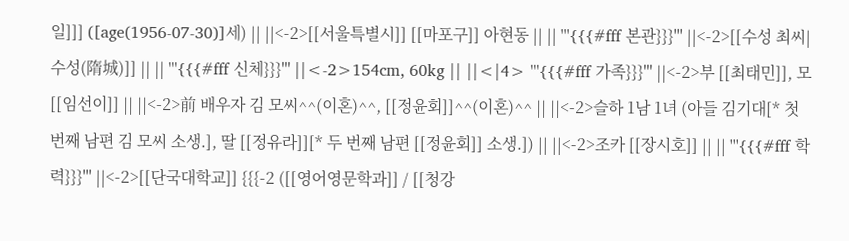일]]] ([age(1956-07-30)]세) || ||<-2>[[서울특별시]] [[마포구]] 아현동 || || '''{{{#fff 본관}}}''' ||<-2>[[수성 최씨|수성(隋城)]] || || '''{{{#fff 신체}}}''' ||<-2>154cm, 60kg || ||<|4> '''{{{#fff 가족}}}''' ||<-2>부 [[최태민]], 모 [[임선이]] || ||<-2>前 배우자 김 모씨^^(이혼)^^, [[정윤회]]^^(이혼)^^ || ||<-2>슬하 1남 1녀 (아들 김기대[* 첫 번째 남편 김 모씨 소생.], 딸 [[정유라]][* 두 번째 남편 [[정윤회]] 소생.]) || ||<-2>조카 [[장시호]] || || '''{{{#fff 학력}}}''' ||<-2>[[단국대학교]] {{{-2 ([[영어영문학과]] / [[청강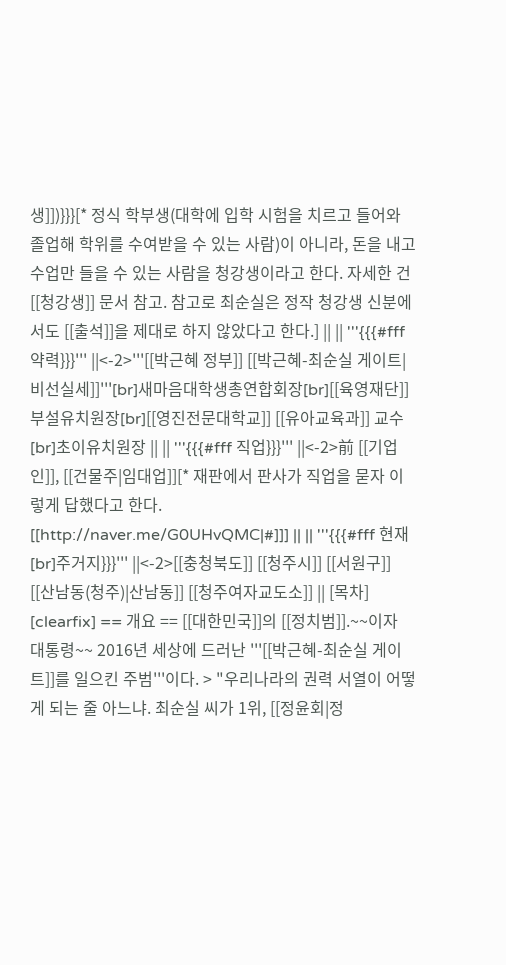생]])}}}[* 정식 학부생(대학에 입학 시험을 치르고 들어와 졸업해 학위를 수여받을 수 있는 사람)이 아니라, 돈을 내고 수업만 들을 수 있는 사람을 청강생이라고 한다. 자세한 건 [[청강생]] 문서 참고. 참고로 최순실은 정작 청강생 신분에서도 [[출석]]을 제대로 하지 않았다고 한다.] || || '''{{{#fff 약력}}}''' ||<-2>'''[[박근혜 정부]] [[박근혜-최순실 게이트|비선실세]]'''[br]새마음대학생총연합회장[br][[육영재단]]부설유치원장[br][[영진전문대학교]] [[유아교육과]] 교수[br]초이유치원장 || || '''{{{#fff 직업}}}''' ||<-2>前 [[기업인]], [[건물주|임대업]][* 재판에서 판사가 직업을 묻자 이렇게 답했다고 한다. [[http://naver.me/G0UHvQMC|#]]] || || '''{{{#fff 현재[br]주거지}}}''' ||<-2>[[충청북도]] [[청주시]] [[서원구]] [[산남동(청주)|산남동]] [[청주여자교도소]] || [목차] [clearfix] == 개요 == [[대한민국]]의 [[정치범]].~~이자 대통령~~ 2016년 세상에 드러난 '''[[박근혜-최순실 게이트]]를 일으킨 주범'''이다. > "우리나라의 권력 서열이 어떻게 되는 줄 아느냐. 최순실 씨가 1위, [[정윤회|정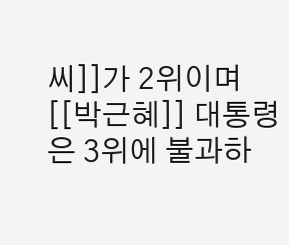씨]]가 2위이며 [[박근혜]] 대통령은 3위에 불과하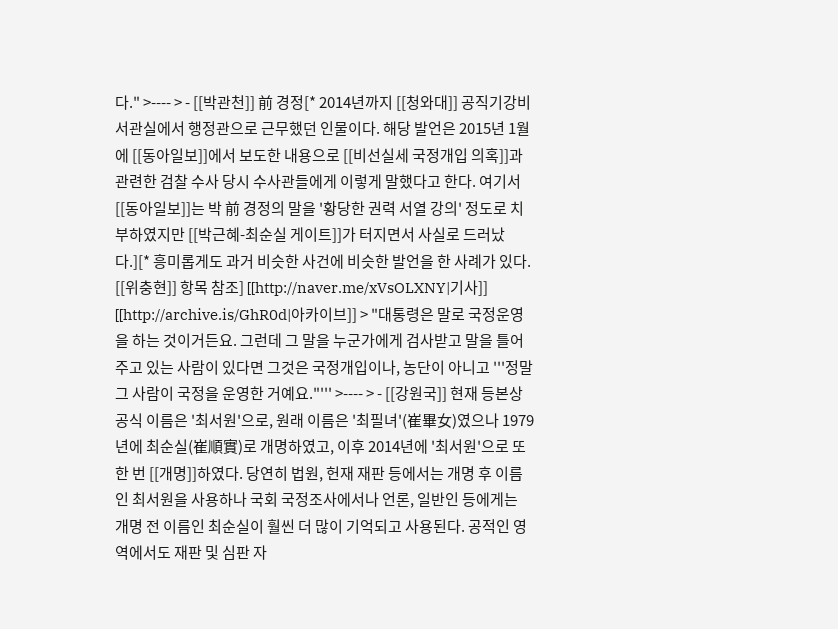다." >---- > - [[박관천]] 前 경정[* 2014년까지 [[청와대]] 공직기강비서관실에서 행정관으로 근무했던 인물이다. 해당 발언은 2015년 1월에 [[동아일보]]에서 보도한 내용으로 [[비선실세 국정개입 의혹]]과 관련한 검찰 수사 당시 수사관들에게 이렇게 말했다고 한다. 여기서 [[동아일보]]는 박 前 경정의 말을 '황당한 권력 서열 강의' 정도로 치부하였지만 [[박근혜-최순실 게이트]]가 터지면서 사실로 드러났다.][* 흥미롭게도 과거 비슷한 사건에 비슷한 발언을 한 사례가 있다. [[위충현]] 항목 참조] [[http://naver.me/xVsOLXNY|기사]] [[http://archive.is/GhR0d|아카이브]] > "대통령은 말로 국정운영을 하는 것이거든요. 그런데 그 말을 누군가에게 검사받고 말을 틀어주고 있는 사람이 있다면 그것은 국정개입이나, 농단이 아니고 '''정말 그 사람이 국정을 운영한 거예요."''' >---- > - [[강원국]] 현재 등본상 공식 이름은 '최서원'으로, 원래 이름은 '최필녀'(崔畢女)였으나 1979년에 최순실(崔順實)로 개명하였고, 이후 2014년에 '최서원'으로 또 한 번 [[개명]]하였다. 당연히 법원, 헌재 재판 등에서는 개명 후 이름인 최서원을 사용하나 국회 국정조사에서나 언론, 일반인 등에게는 개명 전 이름인 최순실이 훨씬 더 많이 기억되고 사용된다. 공적인 영역에서도 재판 및 심판 자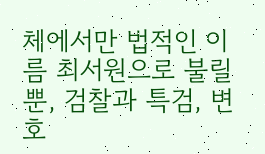체에서만 법적인 이름 최서원으로 불릴 뿐, 검찰과 특검, 변호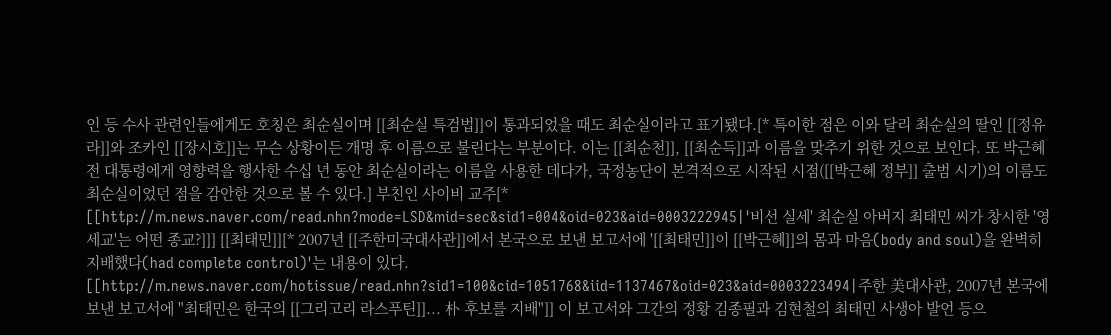인 등 수사 관련인들에게도 호칭은 최순실이며 [[최순실 특검법]]이 통과되었을 때도 최순실이라고 표기됐다.[* 특이한 점은 이와 달리 최순실의 딸인 [[정유라]]와 조카인 [[장시호]]는 무슨 상황이든 개명 후 이름으로 불린다는 부분이다. 이는 [[최순천]], [[최순득]]과 이름을 맞추기 위한 것으로 보인다. 또 박근혜 전 대통령에게 영향력을 행사한 수십 년 동안 최순실이라는 이름을 사용한 데다가, 국정농단이 본격적으로 시작된 시점([[박근혜 정부]] 출범 시기)의 이름도 최순실이었던 점을 감안한 것으로 볼 수 있다.] 부친인 사이비 교주[* [[http://m.news.naver.com/read.nhn?mode=LSD&mid=sec&sid1=004&oid=023&aid=0003222945|'비선 실세' 최순실 아버지 최태민 씨가 창시한 '영세교'는 어떤 종교?]]] [[최태민]][* 2007년 [[주한미국대사관]]에서 본국으로 보낸 보고서에 '[[최태민]]이 [[박근혜]]의 몸과 마음(body and soul)을 완벽히 지배했다(had complete control)'는 내용이 있다. [[http://m.news.naver.com/hotissue/read.nhn?sid1=100&cid=1051768&iid=1137467&oid=023&aid=0003223494|주한 美대사관, 2007년 본국에 보낸 보고서에 "최태민은 한국의 [[그리고리 라스푸틴]]... 朴 후보를 지배"]] 이 보고서와 그간의 정황 김종필과 김현철의 최태민 사생아 발언 등으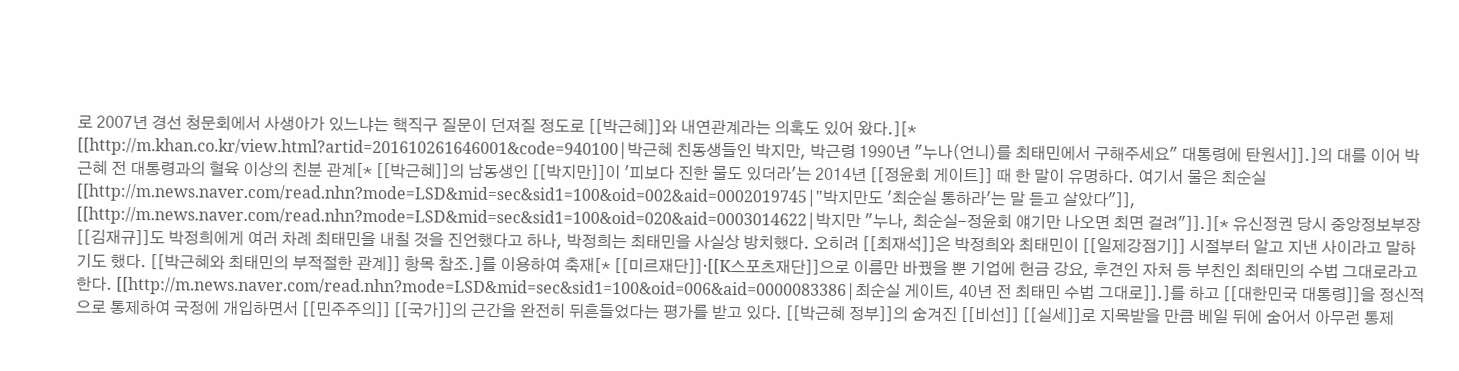로 2007년 경선 청문회에서 사생아가 있느냐는 핵직구 질문이 던져질 정도로 [[박근혜]]와 내연관계라는 의혹도 있어 왔다.][* [[http://m.khan.co.kr/view.html?artid=201610261646001&code=940100|박근혜 친동생들인 박지만, 박근령 1990년 "누나(언니)를 최태민에서 구해주세요" 대통령에 탄원서]].]의 대를 이어 박근혜 전 대통령과의 혈육 이상의 친분 관계[* [[박근혜]]의 남동생인 [[박지만]]이 '피보다 진한 물도 있더라'는 2014년 [[정윤회 게이트]] 때 한 말이 유명하다. 여기서 물은 최순실 [[http://m.news.naver.com/read.nhn?mode=LSD&mid=sec&sid1=100&oid=002&aid=0002019745|"박지만도 '최순실 통하라'는 말 듣고 살았다"]], [[http://m.news.naver.com/read.nhn?mode=LSD&mid=sec&sid1=100&oid=020&aid=0003014622|박지만 "누나, 최순실-정윤회 얘기만 나오면 최면 걸려"]].][* 유신정권 당시 중앙정보부장 [[김재규]]도 박정희에게 여러 차례 최태민을 내칠 것을 진언했다고 하나, 박정희는 최태민을 사실상 방치했다. 오히려 [[최재석]]은 박정희와 최태민이 [[일제강점기]] 시절부터 알고 지낸 사이라고 말하기도 했다. [[박근혜와 최태민의 부적절한 관계]] 항목 참조.]를 이용하여 축재[* [[미르재단]]·[[K스포츠재단]]으로 이름만 바꿨을 뿐 기업에 헌금 강요, 후견인 자처 등 부친인 최태민의 수법 그대로라고 한다. [[http://m.news.naver.com/read.nhn?mode=LSD&mid=sec&sid1=100&oid=006&aid=0000083386|최순실 게이트, 40년 전 최태민 수법 그대로]].]를 하고 [[대한민국 대통령]]을 정신적으로 통제하여 국정에 개입하면서 [[민주주의]] [[국가]]의 근간을 완전히 뒤흔들었다는 평가를 받고 있다. [[박근혜 정부]]의 숨겨진 [[비선]] [[실세]]로 지목받을 만큼 베일 뒤에 숨어서 아무런 통제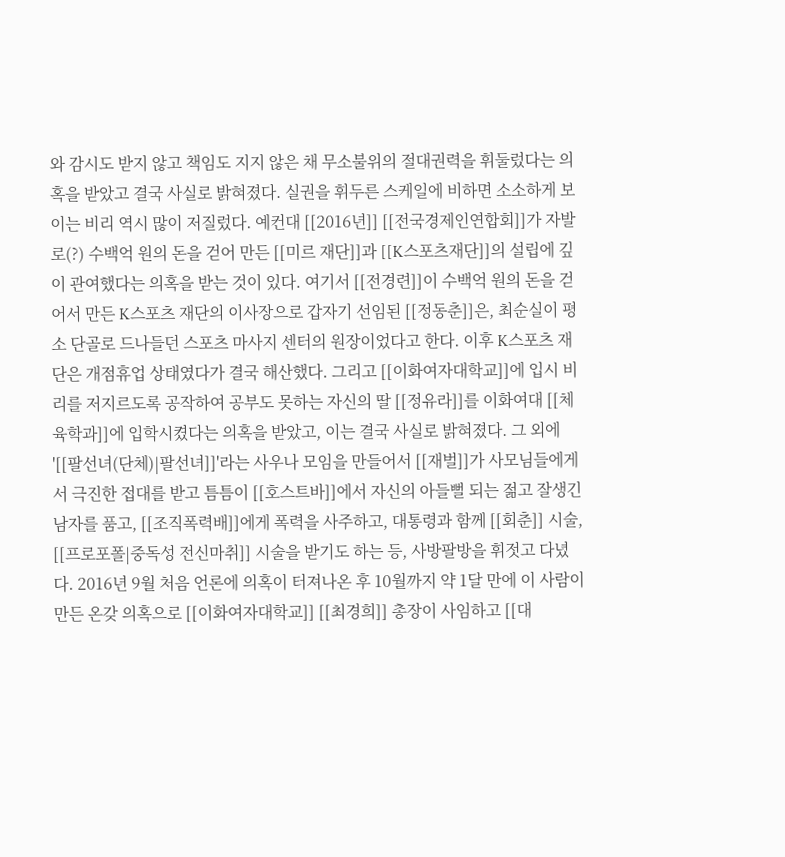와 감시도 받지 않고 책임도 지지 않은 채 무소불위의 절대권력을 휘둘렀다는 의혹을 받았고 결국 사실로 밝혀졌다. 실권을 휘두른 스케일에 비하면 소소하게 보이는 비리 역시 많이 저질렀다. 예컨대 [[2016년]] [[전국경제인연합회]]가 자발로(?) 수백억 원의 돈을 걷어 만든 [[미르 재단]]과 [[K스포츠재단]]의 설립에 깊이 관여했다는 의혹을 받는 것이 있다. 여기서 [[전경련]]이 수백억 원의 돈을 걷어서 만든 K스포츠 재단의 이사장으로 갑자기 선임된 [[정동춘]]은, 최순실이 평소 단골로 드나들던 스포츠 마사지 센터의 원장이었다고 한다. 이후 K스포츠 재단은 개점휴업 상태였다가 결국 해산했다. 그리고 [[이화여자대학교]]에 입시 비리를 저지르도록 공작하여 공부도 못하는 자신의 딸 [[정유라]]를 이화여대 [[체육학과]]에 입학시켰다는 의혹을 받았고, 이는 결국 사실로 밝혀졌다. 그 외에 '[[팔선녀(단체)|팔선녀]]'라는 사우나 모임을 만들어서 [[재벌]]가 사모님들에게서 극진한 접대를 받고 틈틈이 [[호스트바]]에서 자신의 아들뻘 되는 젊고 잘생긴 남자를 품고, [[조직폭력배]]에게 폭력을 사주하고, 대통령과 함께 [[회춘]] 시술, [[프로포폴|중독성 전신마취]] 시술을 받기도 하는 등, 사방팔방을 휘젓고 다녔다. 2016년 9월 처음 언론에 의혹이 터져나온 후 10월까지 약 1달 만에 이 사람이 만든 온갖 의혹으로 [[이화여자대학교]] [[최경희]] 총장이 사임하고 [[대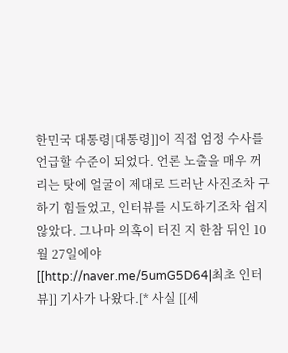한민국 대통령|대통령]]이 직접 엄정 수사를 언급할 수준이 되었다. 언론 노출을 매우 꺼리는 탓에 얼굴이 제대로 드러난 사진조차 구하기 힘들었고, 인터뷰를 시도하기조차 쉽지 않았다. 그나마 의혹이 터진 지 한참 뒤인 10월 27일에야 [[http://naver.me/5umG5D64|최초 인터뷰]] 기사가 나왔다.[* 사실 [[세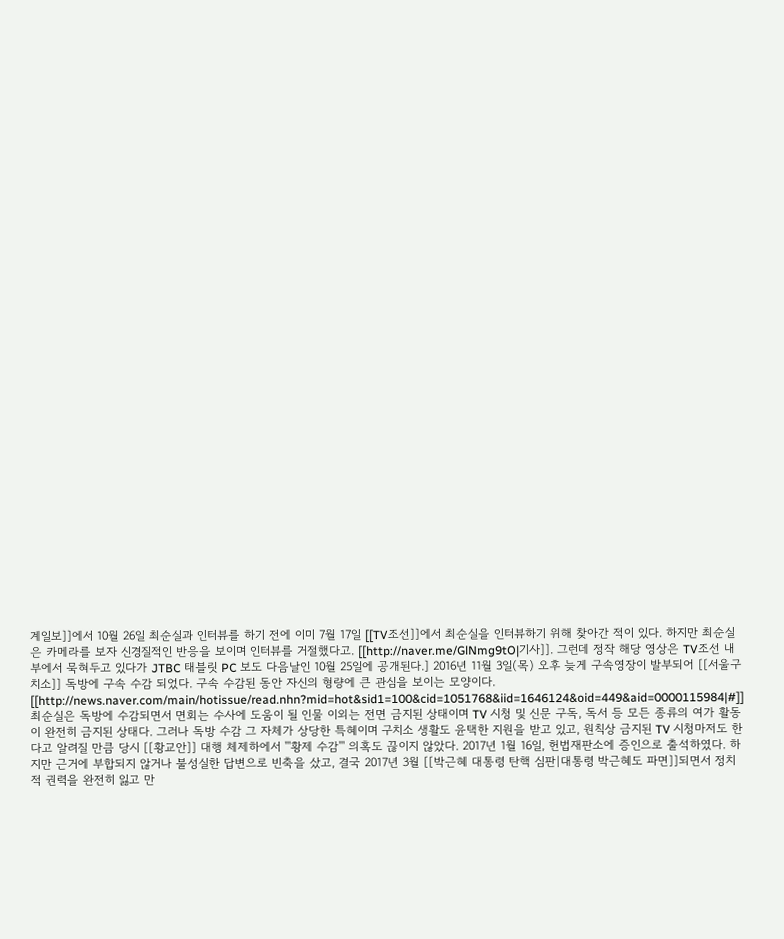계일보]]에서 10월 26일 최순실과 인터뷰를 하기 전에 이미 7월 17일 [[TV조선]]에서 최순실을 인터뷰하기 위해 찾아간 적이 있다. 하지만 최순실은 카메라를 보자 신경질적인 반응을 보이며 인터뷰를 거절했다고. [[http://naver.me/GlNmg9tO|기사]]. 그런데 정작 해당 영상은 TV조선 내부에서 묵혀두고 있다가 JTBC 태블릿 PC 보도 다음날인 10월 25일에 공개된다.] 2016년 11월 3일(목) 오후 늦게 구속영장이 발부되어 [[서울구치소]] 독방에 구속 수감 되었다. 구속 수감된 동안 자신의 형량에 큰 관심을 보이는 모양이다. [[http://news.naver.com/main/hotissue/read.nhn?mid=hot&sid1=100&cid=1051768&iid=1646124&oid=449&aid=0000115984|#]] 최순실은 독방에 수감되면서 면회는 수사에 도움이 될 인물 이외는 전면 금지된 상태이며 TV 시청 및 신문 구독, 독서 등 모든 종류의 여가 활동이 완전히 금지된 상태다. 그러나 독방 수감 그 자체가 상당한 특혜이며 구치소 생활도 윤택한 지원을 받고 있고, 원칙상 금지된 TV 시청마저도 한다고 알려질 만큼 당시 [[황교안]] 대행 체제하에서 '''황제 수감''' 의혹도 끊이지 않았다. 2017년 1월 16일, 헌법재판소에 증인으로 출석하였다. 하지만 근거에 부합되지 않거나 불성실한 답변으로 빈축을 샀고, 결국 2017년 3월 [[박근혜 대통령 탄핵 심판|대통령 박근혜도 파면]]되면서 정치적 권력을 완전히 잃고 만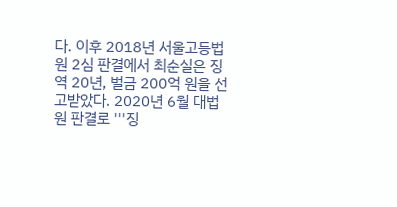다. 이후 2018년 서울고등법원 2심 판결에서 최순실은 징역 20년, 벌금 200억 원을 선고받았다. 2020년 6월 대법원 판결로 '''징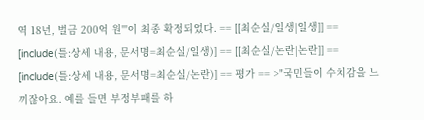역 18년, 벌금 200억 원'''이 최종 확정되었다. == [[최순실/일생|일생]] == [include(틀:상세 내용, 문서명=최순실/일생)] == [[최순실/논란|논란]] == [include(틀:상세 내용, 문서명=최순실/논란)] == 평가 == >"국민들이 수치감을 느끼잖아요. 예를 들면 부정부패를 하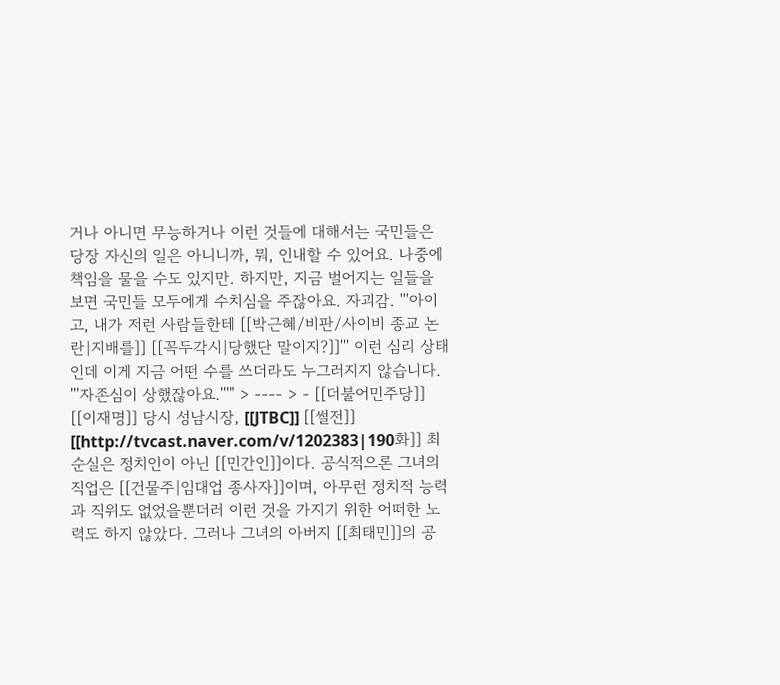거나 아니면 무능하거나 이런 것들에 대해서는 국민들은 당장 자신의 일은 아니니까, 뭐, 인내할 수 있어요. 나중에 책임을 물을 수도 있지만. 하지만, 지금 벌어지는 일들을 보면 국민들 모두에게 수치심을 주잖아요. 자괴감. '''아이고, 내가 저런 사람들한테 [[박근혜/비판/사이비 종교 논란|지배를]] [[꼭두각시|당했단 말이지?]]''' 이런 심리 상태인데 이게 지금 어떤 수를 쓰더라도 누그러지지 않습니다. '''자존심이 상했잖아요.'''" > ---- > - [[더불어민주당]] [[이재명]] 당시 성남시장, [[JTBC]] [[썰전]] [[http://tvcast.naver.com/v/1202383|190화]] 최순실은 정치인이 아닌 [[민간인]]이다. 공식적으론 그녀의 직업은 [[건물주|임대업 종사자]]이며, 아무런 정치적 능력과 직위도 없었을뿐더러 이런 것을 가지기 위한 어떠한 노력도 하지 않았다. 그러나 그녀의 아버지 [[최태민]]의 공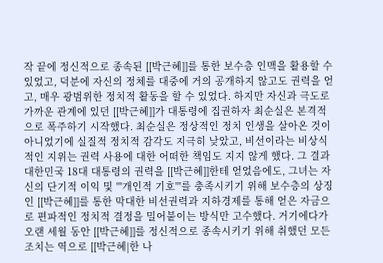작 끝에 정신적으로 종속된 [[박근혜]]를 통한 보수층 인맥을 활용할 수 있었고, 덕분에 자신의 정체를 대중에 거의 공개하지 않고도 권력을 얻고, 매우 광범위한 정치적 활동을 할 수 있었다. 하지만 자신과 극도로 가까운 관계에 있던 [[박근혜]]가 대통령에 집권하자 최순실은 본격적으로 폭주하기 시작했다. 최순실은 정상적인 정치 인생을 살아온 것이 아니었기에 실질적 정치적 감각도 지극히 낮았고, 비선이라는 비상식적인 지위는 권력 사용에 대한 어떠한 책임도 지지 않게 했다. 그 결과 대한민국 18대 대통령의 권력을 [[박근혜]]한테 얻었음에도, 그녀는 자신의 단기적 이익 및 '''개인적 기호'''를 충족시키기 위해 보수층의 상징인 [[박근혜]]를 통한 막대한 비선권력과 지하경제를 통해 얻은 자금으로 편파적인 정치적 결정을 밀어붙이는 방식만 고수했다. 거기에다가 오랜 세월 동안 [[박근혜]]를 정신적으로 종속시키기 위해 취했던 모든 조치는 역으로 [[박근혜|한 나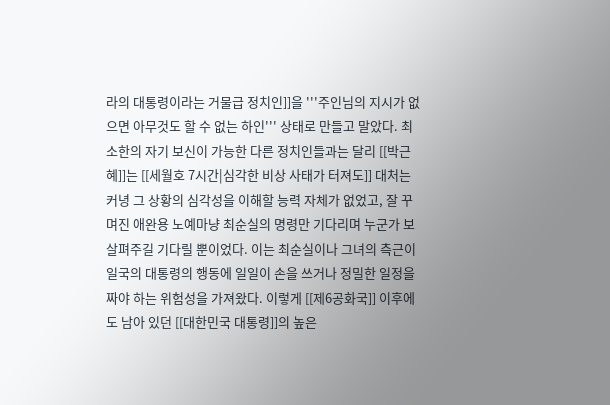라의 대통령이라는 거물급 정치인]]을 '''주인님의 지시가 없으면 아무것도 할 수 없는 하인''' 상태로 만들고 말았다. 최소한의 자기 보신이 가능한 다른 정치인들과는 달리 [[박근혜]]는 [[세월호 7시간|심각한 비상 사태가 터져도]] 대처는커녕 그 상황의 심각성을 이해할 능력 자체가 없었고, 잘 꾸며진 애완용 노예마냥 최순실의 명령만 기다리며 누군가 보살펴주길 기다릴 뿐이었다. 이는 최순실이나 그녀의 측근이 일국의 대통령의 행동에 일일이 손을 쓰거나 정밀한 일정을 짜야 하는 위험성을 가져왔다. 이렇게 [[제6공화국]] 이후에도 남아 있던 [[대한민국 대통령]]의 높은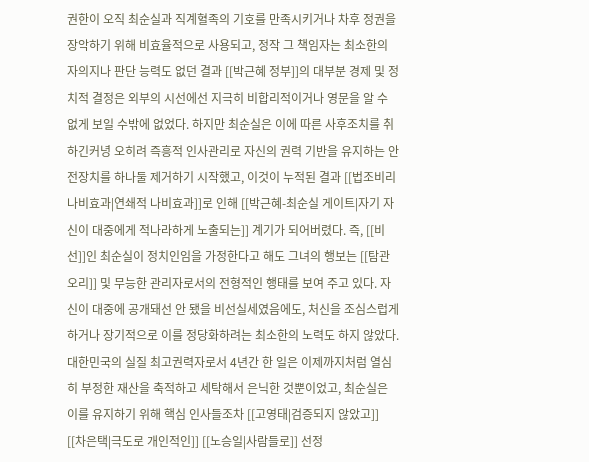권한이 오직 최순실과 직계혈족의 기호를 만족시키거나 차후 정권을 장악하기 위해 비효율적으로 사용되고, 정작 그 책임자는 최소한의 자의지나 판단 능력도 없던 결과 [[박근혜 정부]]의 대부분 경제 및 정치적 결정은 외부의 시선에선 지극히 비합리적이거나 영문을 알 수 없게 보일 수밖에 없었다. 하지만 최순실은 이에 따른 사후조치를 취하긴커녕 오히려 즉흥적 인사관리로 자신의 권력 기반을 유지하는 안전장치를 하나둘 제거하기 시작했고, 이것이 누적된 결과 [[법조비리 나비효과|연쇄적 나비효과]]로 인해 [[박근혜-최순실 게이트|자기 자신이 대중에게 적나라하게 노출되는]] 계기가 되어버렸다. 즉, [[비선]]인 최순실이 정치인임을 가정한다고 해도 그녀의 행보는 [[탐관오리]] 및 무능한 관리자로서의 전형적인 행태를 보여 주고 있다. 자신이 대중에 공개돼선 안 됐을 비선실세였음에도, 처신을 조심스럽게 하거나 장기적으로 이를 정당화하려는 최소한의 노력도 하지 않았다. 대한민국의 실질 최고권력자로서 4년간 한 일은 이제까지처럼 열심히 부정한 재산을 축적하고 세탁해서 은닉한 것뿐이었고, 최순실은 이를 유지하기 위해 핵심 인사들조차 [[고영태|검증되지 않았고]] [[차은택|극도로 개인적인]] [[노승일|사람들로]] 선정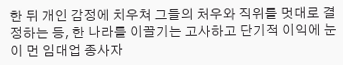한 뒤 개인 감정에 치우쳐 그들의 처우와 직위를 멋대로 결정하는 등, 한 나라를 이끌기는 고사하고 단기적 이익에 눈이 먼 임대업 종사자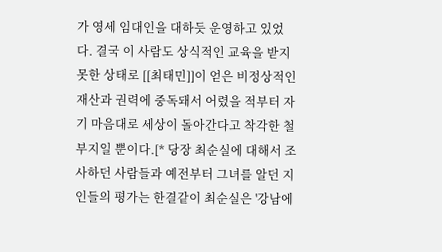가 영세 임대인을 대하듯 운영하고 있었다. 결국 이 사람도 상식적인 교육을 받지 못한 상태로 [[최태민]]이 얻은 비정상적인 재산과 권력에 중독돼서 어렸을 적부터 자기 마음대로 세상이 돌아간다고 착각한 철부지일 뿐이다.[* 당장 최순실에 대해서 조사하던 사람들과 예전부터 그녀를 알던 지인들의 평가는 한결같이 최순실은 '강남에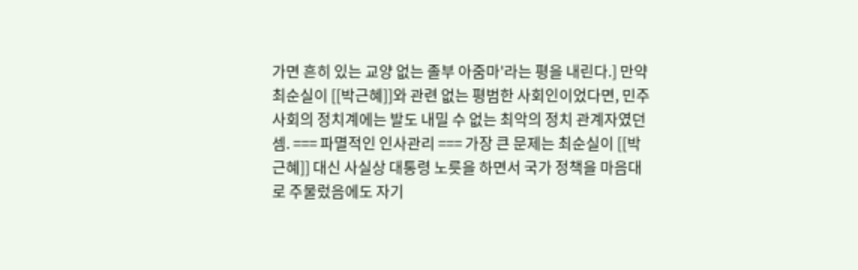가면 흔히 있는 교양 없는 졸부 아줌마'라는 평을 내린다.] 만약 최순실이 [[박근혜]]와 관련 없는 평범한 사회인이었다면, 민주 사회의 정치계에는 발도 내밀 수 없는 최악의 정치 관계자였던 셈. === 파멸적인 인사관리 === 가장 큰 문제는 최순실이 [[박근혜]] 대신 사실상 대통령 노릇을 하면서 국가 정책을 마음대로 주물렀음에도 자기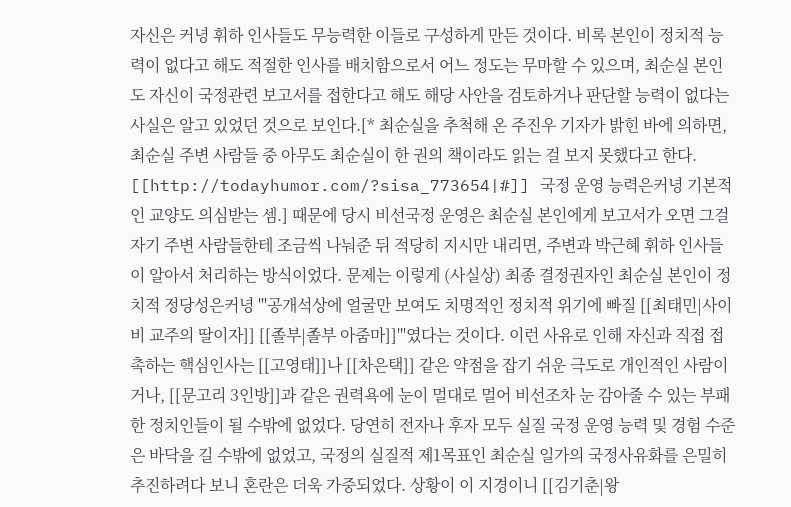자신은 커녕 휘하 인사들도 무능력한 이들로 구성하게 만든 것이다. 비록 본인이 정치적 능력이 없다고 해도 적절한 인사를 배치함으로서 어느 정도는 무마할 수 있으며, 최순실 본인도 자신이 국정관련 보고서를 접한다고 해도 해당 사안을 검토하거나 판단할 능력이 없다는 사실은 알고 있었던 것으로 보인다.[* 최순실을 추척해 온 주진우 기자가 밝힌 바에 의하면, 최순실 주변 사람들 중 아무도 최순실이 한 권의 책이라도 읽는 걸 보지 못했다고 한다. [[http://todayhumor.com/?sisa_773654|#]] 국정 운영 능력은커녕 기본적인 교양도 의심받는 셈.] 때문에 당시 비선국정 운영은 최순실 본인에게 보고서가 오면 그걸 자기 주변 사람들한테 조금씩 나눠준 뒤 적당히 지시만 내리면, 주변과 박근혜 휘하 인사들이 알아서 처리하는 방식이었다. 문제는 이렇게 (사실상) 최종 결정권자인 최순실 본인이 정치적 정당성은커녕 '''공개석상에 얼굴만 보여도 치명적인 정치적 위기에 빠질 [[최태민|사이비 교주의 딸이자]] [[졸부|졸부 아줌마]]'''였다는 것이다. 이런 사유로 인해 자신과 직접 접촉하는 핵심인사는 [[고영태]]나 [[차은택]] 같은 약점을 잡기 쉬운 극도로 개인적인 사람이거나, [[문고리 3인방]]과 같은 권력욕에 눈이 멀대로 멀어 비선조차 눈 감아줄 수 있는 부패한 정치인들이 될 수밖에 없었다. 당연히 전자나 후자 모두 실질 국정 운영 능력 및 경험 수준은 바닥을 길 수밖에 없었고, 국정의 실질적 제1목표인 최순실 일가의 국정사유화를 은밀히 추진하려다 보니 혼란은 더욱 가중되었다. 상황이 이 지경이니 [[김기춘|왕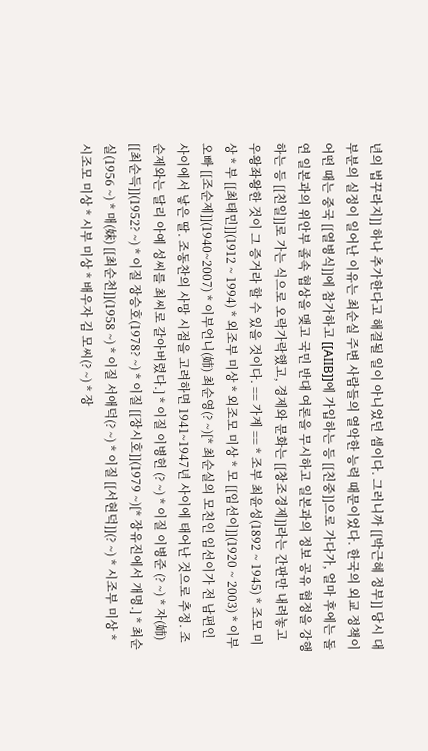년의 법꾸라지]] 하나 추가한다고 해결될 일이 아니었던 셈이다. 그러니까 [[박근혜 정부]] 당시 대부분의 실정이 일어난 이유는 최순실 주변 사람들의 열악한 능력 때문이었다. 한국의 외교 정책이 어떤 때는 중국 [[열병식]]에 참가하고 [[AIIB]]에 가입하는 등 [[친중]]으로 가다가, 얼마 후에는 돌연 일본과의 위안부 졸속 협상을 맺고 국민 반대 여론을 무시하고 일본과의 정보 공유 협정을 강행하는 등 [[친일]]로 가는 식으로 오락가락했고, 경제와 문화는 [[창조경제]]라는 간판만 내려놓고 우왕좌왕한 것이 그 증거라 할 수 있을 것이다. == 가계 == * 조부 최윤성(1892 ~ 1945) * 조모 미상 * 부 [[최태민]](1912 ~ 1994) * 외조부 미상 * 외조모 미상 * 모 [[임선이]](1920 ~ 2003) * 이부오빠 [[조순제]](1940~2007) * 이부언니(姉) 최순영(? ~)[* 최순실의 모친인 임선이가 전 남편인 사이에서 낳은 딸. 조동찬의 사망 시점을 고려하면 1941~1947년 사이에 태어난 것으로 추정. 조순제와는 달리 아예 성씨를 최씨로 갈아버렸다.] * 이질 이병헌 (? ~) * 이질 이병준 (? ~) * 자(姉) [[최순득]](1952? ~) * 이질 장승호(1978? ~) * 이질 [[장시호]](1979 ~)[* 장유진에서 개명.] * 최순실(1956 ~) * 매(妹) [[최순천]](1958 ~) * 이질 서애덕(? ~) * 이질 [[서현덕]](? ~) * 시조부 미상 * 시조모 미상 * 시부 미상 * 배우자 김 모씨(? ~) * 장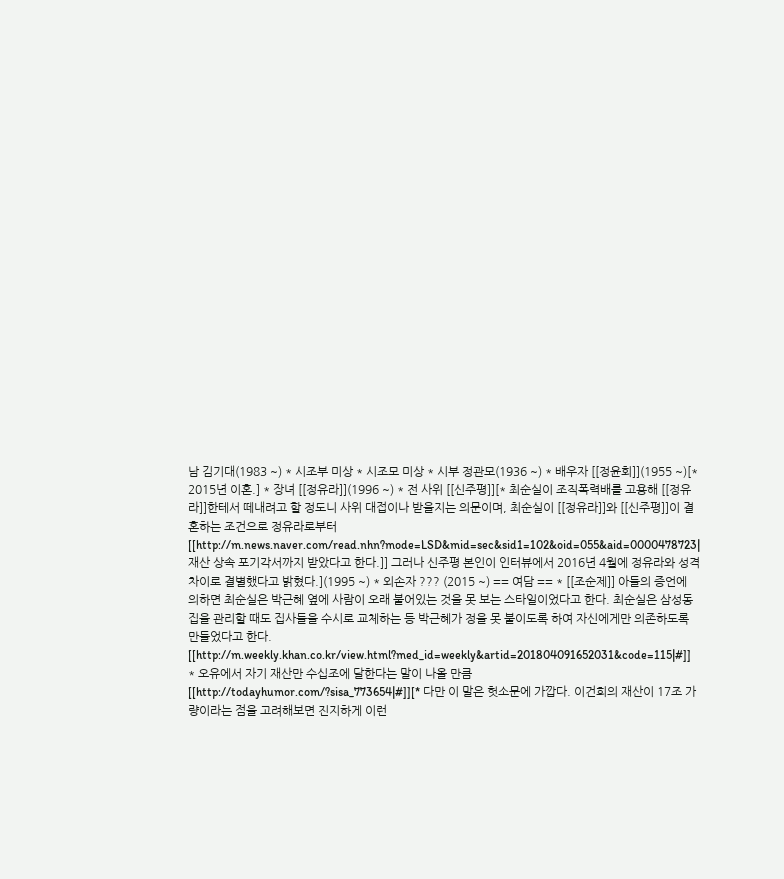남 김기대(1983 ~) * 시조부 미상 * 시조모 미상 * 시부 정관모(1936 ~) * 배우자 [[정윤회]](1955 ~)[* 2015년 이혼.] * 장녀 [[정유라]](1996 ~) * 전 사위 [[신주평]][* 최순실이 조직폭력배를 고용해 [[정유라]]한테서 떼내려고 할 정도니 사위 대접이나 받을지는 의문이며, 최순실이 [[정유라]]와 [[신주평]]이 결혼하는 조건으로 정유라로부터 [[http://m.news.naver.com/read.nhn?mode=LSD&mid=sec&sid1=102&oid=055&aid=0000478723|재산 상속 포기각서까지 받았다고 한다.]] 그러나 신주평 본인이 인터뷰에서 2016년 4월에 정유라와 성격 차이로 결별했다고 밝혔다.](1995 ~) * 외손자 ??? (2015 ~) == 여담 == * [[조순제]] 아들의 증언에 의하면 최순실은 박근혜 옆에 사람이 오래 붙어있는 것을 못 보는 스타일이었다고 한다. 최순실은 삼성동 집을 관리할 때도 집사들을 수시로 교체하는 등 박근혜가 정을 못 붙이도록 하여 자신에게만 의존하도록 만들었다고 한다. [[http://m.weekly.khan.co.kr/view.html?med_id=weekly&artid=201804091652031&code=115|#]] * 오유에서 자기 재산만 수십조에 달한다는 말이 나올 만큼 [[http://todayhumor.com/?sisa_773654|#]][* 다만 이 말은 헛소문에 가깝다. 이건희의 재산이 17조 가량이라는 점을 고려해보면 진지하게 이런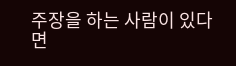주장을 하는 사람이 있다면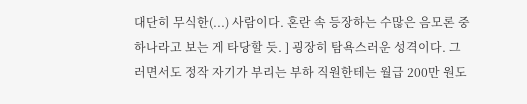대단히 무식한(...) 사람이다. 혼란 속 등장하는 수많은 음모론 중 하나라고 보는 게 타당할 듯. ] 굉장히 탐욕스러운 성격이다. 그러면서도 정작 자기가 부리는 부하 직원한테는 월급 200만 원도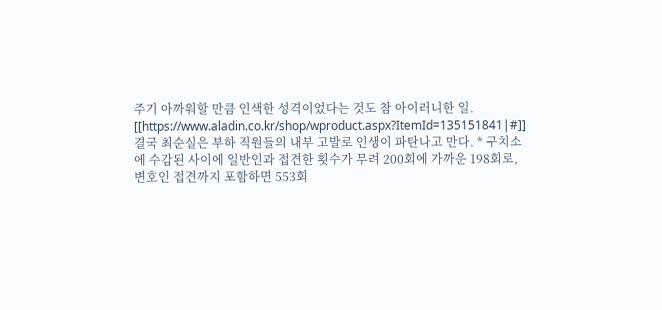주기 아까워할 만큼 인색한 성격이었다는 것도 참 아이러니한 일. [[https://www.aladin.co.kr/shop/wproduct.aspx?ItemId=135151841|#]] 결국 최순실은 부하 직원들의 내부 고발로 인생이 파탄나고 만다. * 구치소에 수감된 사이에 일반인과 접견한 횟수가 무려 200회에 가까운 198회로, 변호인 접견까지 포함하면 553회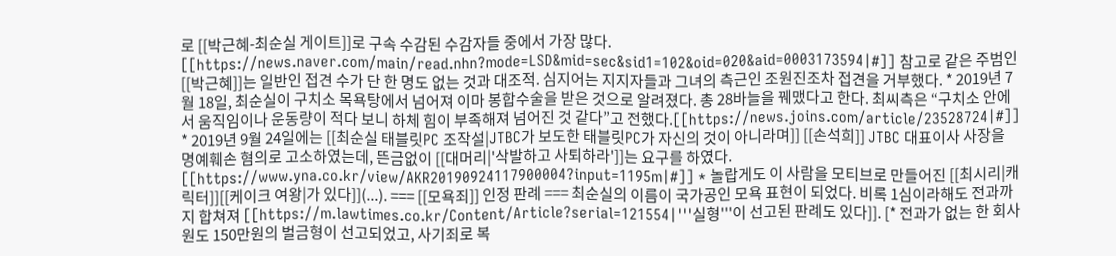로 [[박근혜-최순실 게이트]]로 구속 수감된 수감자들 중에서 가장 많다. [[https://news.naver.com/main/read.nhn?mode=LSD&mid=sec&sid1=102&oid=020&aid=0003173594|#]] 참고로 같은 주범인 [[박근혜]]는 일반인 접견 수가 단 한 명도 없는 것과 대조적. 심지어는 지지자들과 그녀의 측근인 조원진조차 접견을 거부했다. * 2019년 7월 18일, 최순실이 구치소 목욕탕에서 넘어져 이마 봉합수술을 받은 것으로 알려졌다. 총 28바늘을 꿰맸다고 한다. 최씨측은 “구치소 안에서 움직임이나 운동량이 적다 보니 하체 힘이 부족해져 넘어진 것 같다”고 전했다.[[https://news.joins.com/article/23528724|#]] * 2019년 9월 24일에는 [[최순실 태블릿PC 조작설|JTBC가 보도한 태블릿PC가 자신의 것이 아니라며]] [[손석희]] JTBC 대표이사 사장을 명예훼손 혐의로 고소하였는데, 뜬금없이 [[대머리|'삭발하고 사퇴하라']]는 요구를 하였다. [[https://www.yna.co.kr/view/AKR20190924117900004?input=1195m|#]] * 놀랍게도 이 사람을 모티브로 만들어진 [[최시리|캐릭터]][[케이크 여왕|가 있다]](...). === [[모욕죄]] 인정 판례 === 최순실의 이름이 국가공인 모욕 표현이 되었다. 비록 1심이라해도 전과까지 합쳐져 [[https://m.lawtimes.co.kr/Content/Article?serial=121554|'''실형'''이 선고된 판례도 있다]]. [* 전과가 없는 한 회사원도 150만원의 벌금형이 선고되었고, 사기죄로 복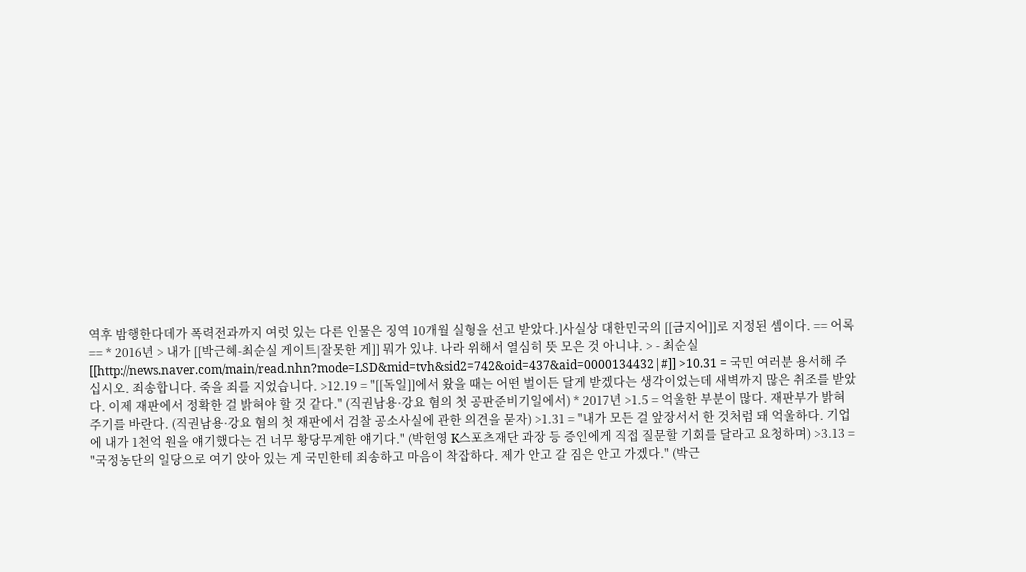역후 밤행한다데가 폭력전과까지 여럿 있는 다른 인물은 징역 10개월 실형을 선고 받았다.]사실상 대한민국의 [[금지어]]로 지정된 셈이다. == 어록 == * 2016년 > 내가 [[박근혜-최순실 게이트|잘못한 게]] 뭐가 있냐. 나라 위해서 열심히 뜻 모은 것 아니냐. > - 최순실 [[http://news.naver.com/main/read.nhn?mode=LSD&mid=tvh&sid2=742&oid=437&aid=0000134432|#]] >10.31 = 국민 여러분 용서해 주십시오. 죄송합니다. 죽을 죄를 지었습니다. >12.19 = "[[독일]]에서 왔을 때는 어떤 벌이든 달게 받겠다는 생각이었는데 새벽까지 많은 취조를 받았다. 이제 재판에서 정확한 걸 밝혀야 할 것 같다." (직권남용·강요 혐의 첫 공판준비기일에서) * 2017년 >1.5 = 억울한 부분이 많다. 재판부가 밝혀주기를 바란다. (직권남용·강요 혐의 첫 재판에서 검찰 공소사실에 관한 의견을 묻자) >1.31 = "내가 모든 걸 앞장서서 한 것처럼 돼 억울하다. 기업에 내가 1천억 원을 얘기했다는 건 너무 황당무계한 얘기다." (박헌영 K스포츠재단 과장 등 증인에게 직접 질문할 기회를 달라고 요청하며) >3.13 = "국정농단의 일당으로 여기 앉아 있는 게 국민한테 죄송하고 마음이 착잡하다. 제가 안고 갈 짐은 안고 가겠다." (박근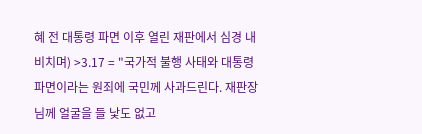혜 전 대통령 파면 이후 열린 재판에서 심경 내비치며) >3.17 = "국가적 불행 사태와 대통령 파면이라는 원죄에 국민께 사과드린다. 재판장님께 얼굴을 들 낯도 없고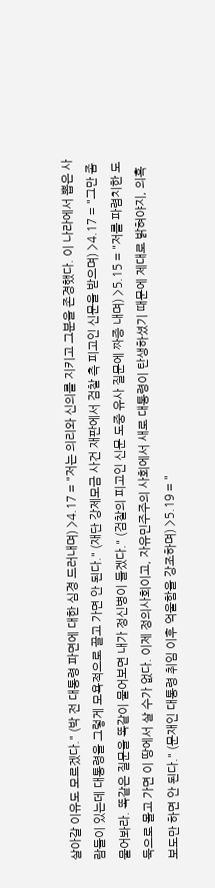살아갈 이유도 모르겠다." (박 전 대통령 파면에 대한 심경 드러내며) >4.17 = "저는 의리와 신의를 지키고 그분을 존경했다. 이 나라에서 뽑은 사람들이 있는데 대통령을 그렇게 모욕적으로 끌고 가면 안 된다." (재단 강제모금 사건 재판에서 검찰 측 피고인 신문을 받으며) >4.17 = "그만 좀 물어봐라. 똑같은 질문을 똑같이 물어보면 내가 정신병이 들겠다." (검찰의 피고인 신문 도중 유사 질문에 짜증 내며) >5.15 = "저를 파렴치한 도둑으로 몰고 가면 이 땅에서 살 수가 없다. 이제 정의사회이고, 자유민주주의 사회에서 새로 대통령이 탄생하셨기 때문에 제대로 밝혀야지, 의혹보도만 하면 안 된다." (문재인 대통령 취임 이후 억울함을 강조하며) >5.19 = "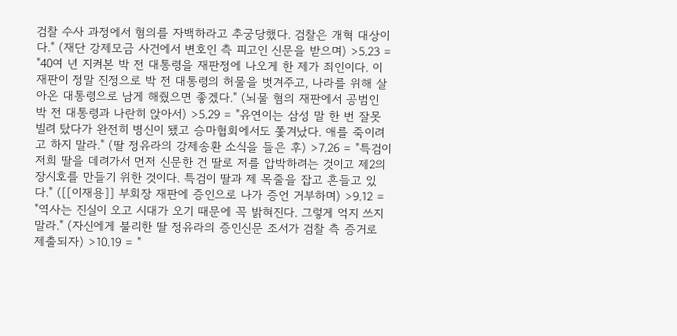검찰 수사 과정에서 혐의를 자백하라고 추궁당했다. 검찰은 개혁 대상이다." (재단 강제모금 사건에서 변호인 측 피고인 신문을 받으며) >5.23 = "40여 년 지켜본 박 전 대통령을 재판정에 나오게 한 제가 죄인이다. 이 재판이 정말 진정으로 박 전 대통령의 허물을 벗겨주고, 나라를 위해 살아온 대통령으로 남게 해줬으면 좋겠다." (뇌물 혐의 재판에서 공범인 박 전 대통령과 나란히 앉아서) >5.29 = "유연이는 삼성 말 한 번 잘못 빌려 탔다가 완전히 병신이 됐고 승마협회에서도 쫓겨났다. 애를 죽이려고 하지 말라." (딸 정유라의 강제송환 소식을 들은 후) >7.26 = "특검이 저희 딸을 데려가서 먼저 신문한 건 딸로 저를 압박하려는 것이고 제2의 장시호를 만들기 위한 것이다. 특검이 딸과 제 목줄을 잡고 흔들고 있다." ([[이재용]] 부회장 재판에 증인으로 나가 증언 거부하며) >9.12 = "역사는 진실이 오고 시대가 오기 때문에 꼭 밝혀진다. 그렇게 억지 쓰지 말라." (자신에게 불리한 딸 정유라의 증인신문 조서가 검찰 측 증거로 제출되자) >10.19 = "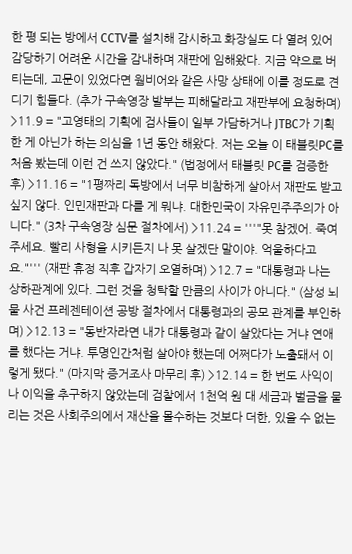한 평 되는 방에서 CCTV를 설치해 감시하고 화장실도 다 열려 있어 감당하기 어려운 시간을 감내하며 재판에 임해왔다. 지금 약으로 버티는데, 고문이 있었다면 웜비어와 같은 사망 상태에 이를 정도로 견디기 힘들다. (추가 구속영장 발부는 피해달라고 재판부에 요청하며) >11.9 = "고영태의 기획에 검사들이 일부 가담하거나 JTBC가 기획한 게 아닌가 하는 의심을 1년 동안 해왔다. 저는 오늘 이 태블릿PC를 처음 봤는데 이런 건 쓰지 않았다." (법정에서 태블릿 PC를 검증한 후) >11.16 = "1평짜리 독방에서 너무 비참하게 살아서 재판도 받고 싶지 않다. 인민재판과 다를 게 뭐냐. 대한민국이 자유민주주의가 아니다." (3차 구속영장 심문 절차에서) >11.24 = '''"못 참겠어. 죽여주세요. 빨리 사형을 시키든지 나 못 살겠단 말이야. 억울하다고요."''' (재판 휴정 직후 갑자기 오열하며) >12.7 = "대통령과 나는 상하관계에 있다. 그런 것을 청탁할 만큼의 사이가 아니다." (삼성 뇌물 사건 프레젠테이션 공방 절차에서 대통령과의 공모 관계를 부인하며) >12.13 = "동반자라면 내가 대통령과 같이 살았다는 거냐 연애를 했다는 거냐. 투명인간처럼 살아야 했는데 어쩌다가 노출돼서 이렇게 됐다." (마지막 증거조사 마무리 후) >12.14 = 한 번도 사익이나 이익을 추구하지 않았는데 검찰에서 1천억 원 대 세금과 벌금을 물리는 것은 사회주의에서 재산을 몰수하는 것보다 더한, 있을 수 없는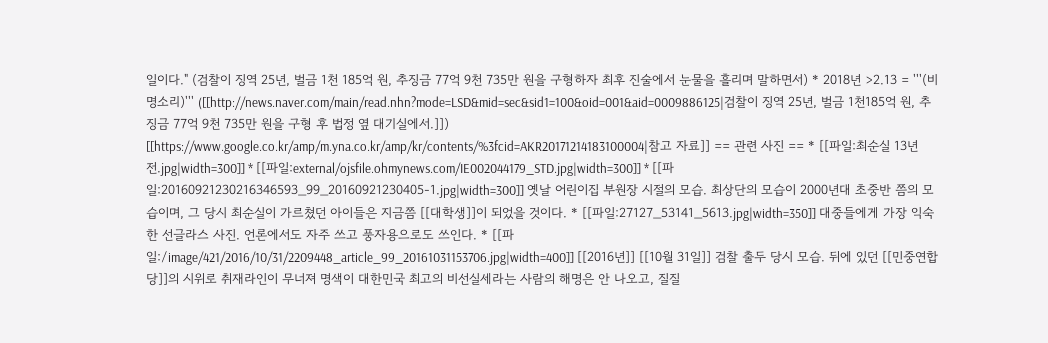일이다." (검찰이 징역 25년, 벌금 1천 185억 원, 추징금 77억 9천 735만 원을 구형하자 최후 진술에서 눈물을 흘리며 말하면서) * 2018년 >2.13 = '''(비명소리)''' ([[http://news.naver.com/main/read.nhn?mode=LSD&mid=sec&sid1=100&oid=001&aid=0009886125|검찰이 징역 25년, 벌금 1천185억 원, 추징금 77억 9천 735만 원을 구형 후 법정 옆 대기실에서.]]) [[https://www.google.co.kr/amp/m.yna.co.kr/amp/kr/contents/%3fcid=AKR20171214183100004|참고 자료]] == 관련 사진 == * [[파일:최순실 13년전.jpg|width=300]] * [[파일:external/ojsfile.ohmynews.com/IE002044179_STD.jpg|width=300]] * [[파일:20160921230216346593_99_20160921230405-1.jpg|width=300]] 옛날 어린이집 부원장 시절의 모습. 최상단의 모습이 2000년대 초중반 쯤의 모습이며, 그 당시 최순실이 가르쳤던 아이들은 지금쯤 [[대학생]]이 되었을 것이다. * [[파일:27127_53141_5613.jpg|width=350]] 대중들에게 가장 익숙한 선글라스 사진. 언론에서도 자주 쓰고 풍자용으로도 쓰인다. * [[파일:/image/421/2016/10/31/2209448_article_99_20161031153706.jpg|width=400]] [[2016년]] [[10월 31일]] 검찰 출두 당시 모습. 뒤에 있던 [[민중연합당]]의 시위로 취재라인이 무너져 명색이 대한민국 최고의 비선실세라는 사람의 해명은 안 나오고, 질질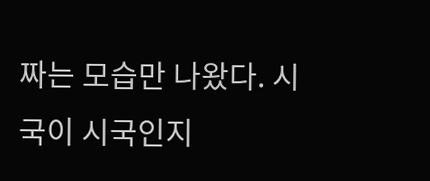짜는 모습만 나왔다. 시국이 시국인지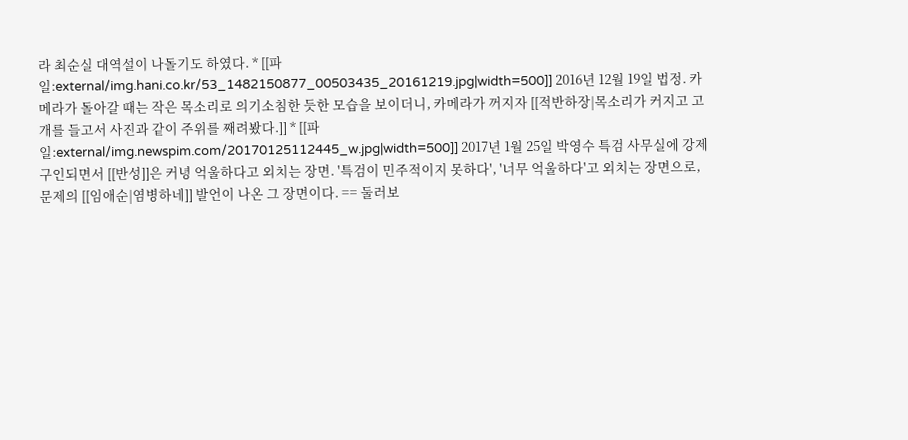라 최순실 대역설이 나돌기도 하였다. * [[파일:external/img.hani.co.kr/53_1482150877_00503435_20161219.jpg|width=500]] 2016년 12월 19일 법정. 카메라가 돌아갈 때는 작은 목소리로 의기소침한 듯한 모습을 보이더니, 카메라가 꺼지자 [[적반하장|목소리가 커지고 고개를 들고서 사진과 같이 주위를 째려봤다.]] * [[파일:external/img.newspim.com/20170125112445_w.jpg|width=500]] 2017년 1월 25일 박영수 특검 사무실에 강제 구인되면서 [[반성]]은 커녕 억울하다고 외치는 장면. '특검이 민주적이지 못하다', '너무 억울하다'고 외치는 장면으로, 문제의 [[임애순|염병하네]] 발언이 나온 그 장면이다. == 둘러보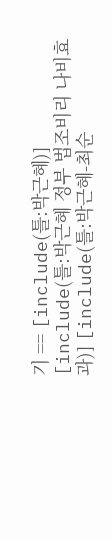기 == [include(틀:박근혜)] [include(틀:박근혜 정부 법조비리 나비효과)] [include(틀:박근혜-최순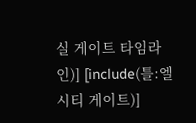실 게이트 타임라인)] [include(틀:엘시티 게이트)]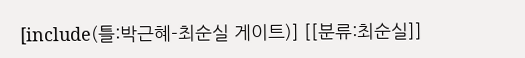[include(틀:박근혜-최순실 게이트)] [[분류:최순실]]